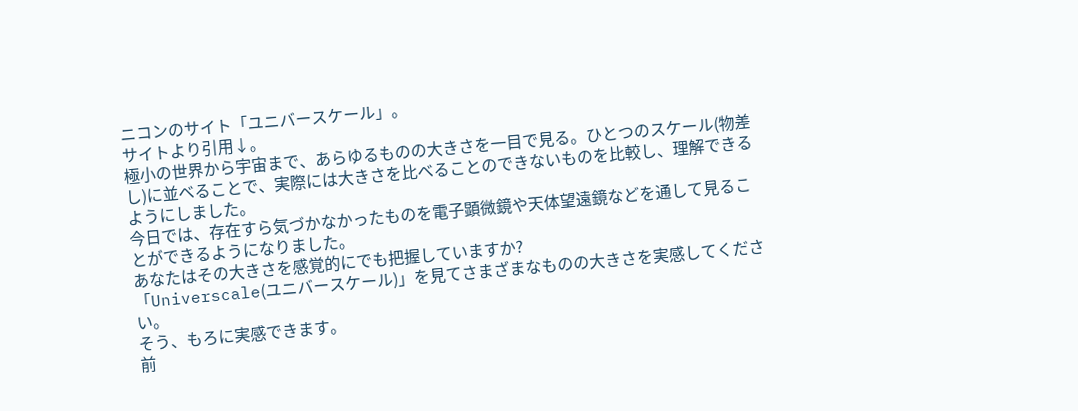ニコンのサイト「ユニバースケール」。
サイトより引用↓。
極小の世界から宇宙まで、あらゆるものの大きさを一目で見る。ひとつのスケール(物差し)に並べることで、実際には大きさを比べることのできないものを比較し、理解できるようにしました。
今日では、存在すら気づかなかったものを電子顕微鏡や天体望遠鏡などを通して見ることができるようになりました。
あなたはその大きさを感覚的にでも把握していますか?
「Universcale(ユニバースケール)」を見てさまざまなものの大きさを実感してください。
そう、もろに実感できます。
前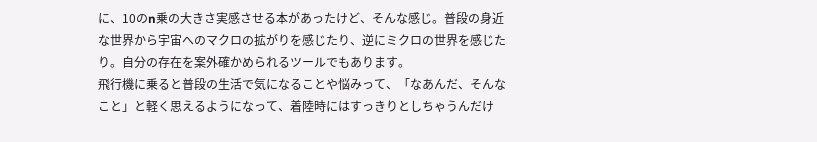に、10のn乗の大きさ実感させる本があったけど、そんな感じ。普段の身近な世界から宇宙へのマクロの拡がりを感じたり、逆にミクロの世界を感じたり。自分の存在を案外確かめられるツールでもあります。
飛行機に乗ると普段の生活で気になることや悩みって、「なあんだ、そんなこと」と軽く思えるようになって、着陸時にはすっきりとしちゃうんだけ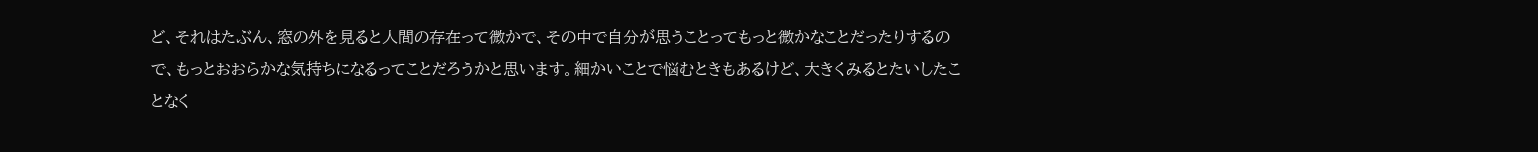ど、それはたぶん、窓の外を見ると人間の存在って微かで、その中で自分が思うことってもっと微かなことだったりするので、もっとおおらかな気持ちになるってことだろうかと思います。細かいことで悩むときもあるけど、大きくみるとたいしたことなく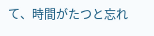て、時間がたつと忘れ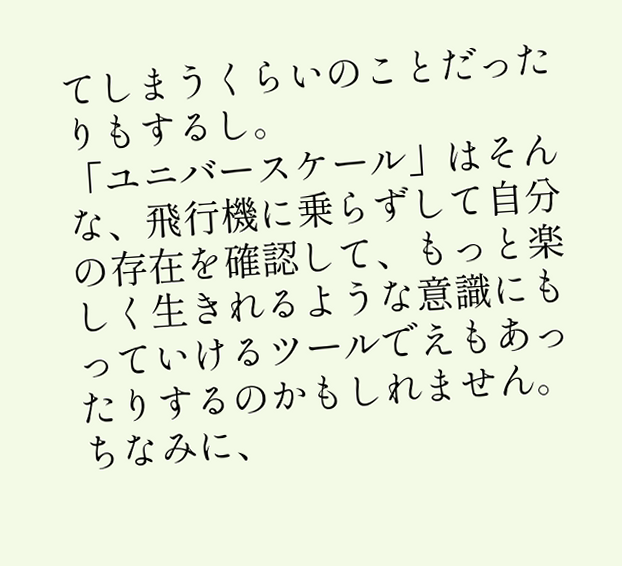てしまうくらいのことだったりもするし。
「ユニバースケール」はそんな、飛行機に乗らずして自分の存在を確認して、もっと楽しく生きれるような意識にもっていけるツールでえもあったりするのかもしれません。
ちなみに、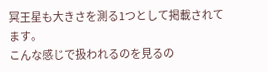冥王星も大きさを測る1つとして掲載されてます。
こんな感じで扱われるのを見るの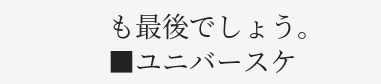も最後でしょう。
■ユニバースケ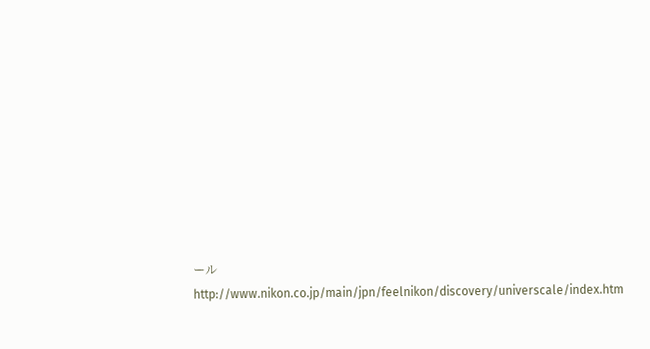ール
http://www.nikon.co.jp/main/jpn/feelnikon/discovery/universcale/index.htm